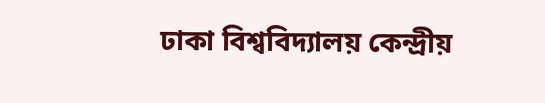ঢাকা বিশ্ববিদ্যালয় কেন্দ্রীয়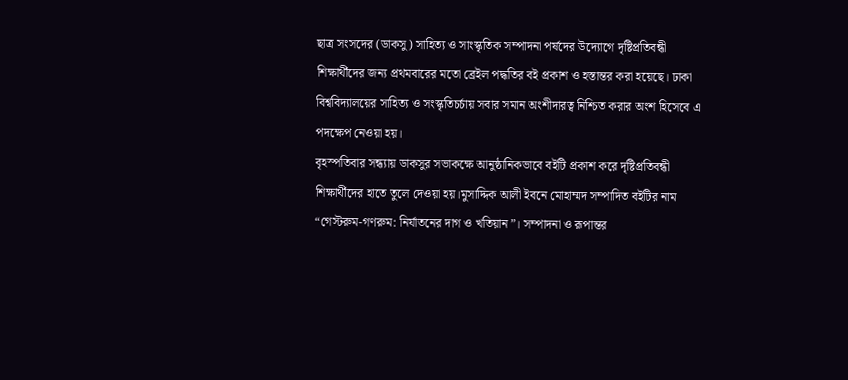ছাত্র সংসদের (ডাকসু) সাহিত্য ও সাংস্কৃতিক সম্পাদনা পর্ষদের উদ্যোগে দৃষ্টিপ্রতিবন্ধী শিক্ষার্থীদের জন্য প্রথমবারের মতো ব্রেইল পদ্ধতির বই প্রকাশ ও হস্তান্তর করা হয়েছে। ঢাকা বিশ্ববিদ্যালয়ের সাহিত্য ও সংস্কৃতিচর্চায় সবার সমান অংশীদারত্ব নিশ্চিত করার অংশ হিসেবে এ পদক্ষেপ নেওয়া হয়।
বৃহস্পতিবার সন্ধ্যায় ডাকসুর সভাকক্ষে আনুষ্ঠানিকভাবে বইটি প্রকাশ করে দৃষ্টিপ্রতিবন্ধী শিক্ষার্থীদের হাতে তুলে দেওয়া হয়।মুসাদ্দিক আলী ইবনে মোহাম্মদ সম্পাদিত বইটির নাম “গেস্টরুম-গণরুম: নির্যাতনের দাগ ও খতিয়ান”। সম্পাদনা ও রূপান্তর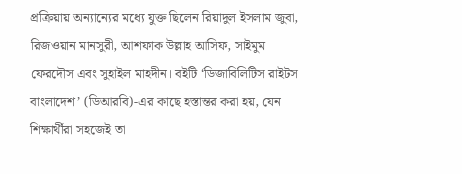প্রক্রিয়ায় অন্যান্যের মধ্যে যুক্ত ছিলেন রিয়াদুল ইসলাম জুবা, রিজওয়ান মানসুরী, আশফাক উল্লাহ আসিফ, সাইমুম ফেরদৌস এবং সুহাইল মাহদীন। বইটি ‘ডিজাবিলিটিস রাইটস বাংলাদেশ’ (ডিআরবি)-এর কাছে হস্তান্তর করা হয়, যেন শিক্ষার্থীরা সহজেই তা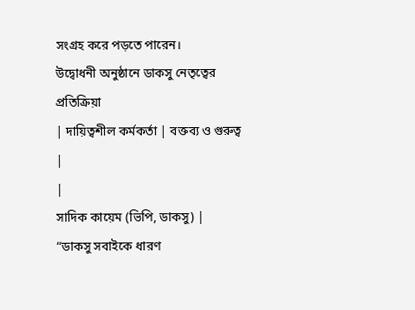সংগ্রহ করে পড়তে পারেন।
উদ্বোধনী অনুষ্ঠানে ডাকসু নেতৃত্বের প্রতিক্রিয়া
| দায়িত্বশীল কর্মকর্তা | বক্তব্য ও গুরুত্ব |
|
সাদিক কায়েম (ভিপি, ডাকসু) |
“ডাকসু সবাইকে ধারণ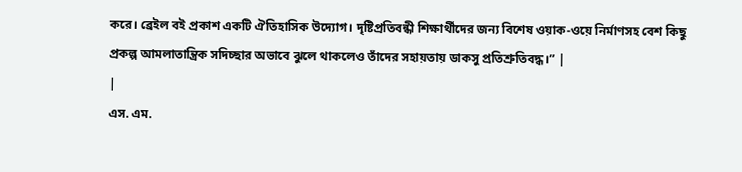করে। ব্রেইল বই প্রকাশ একটি ঐতিহাসিক উদ্যোগ। দৃষ্টিপ্রতিবন্ধী শিক্ষার্থীদের জন্য বিশেষ ওয়াক-ওয়ে নির্মাণসহ বেশ কিছু প্রকল্প আমলাতান্ত্রিক সদিচ্ছার অভাবে ঝুলে থাকলেও তাঁদের সহায়তায় ডাকসু প্রতিশ্রুতিবদ্ধ।” |
|
এস. এম.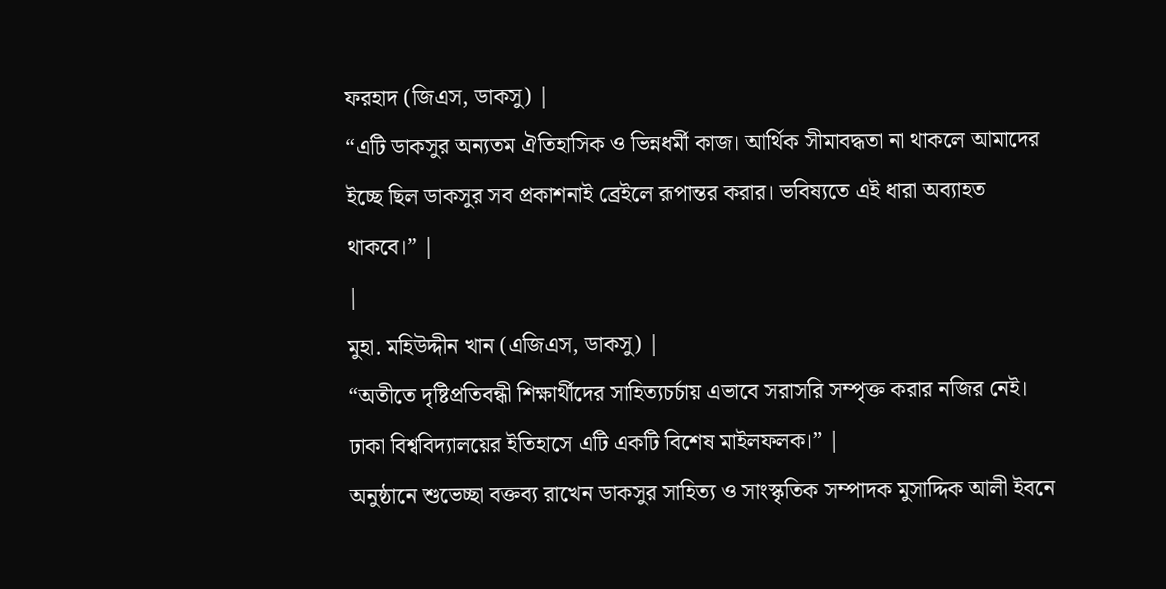ফরহাদ (জিএস, ডাকসু) |
“এটি ডাকসুর অন্যতম ঐতিহাসিক ও ভিন্নধর্মী কাজ। আর্থিক সীমাবদ্ধতা না থাকলে আমাদের ইচ্ছে ছিল ডাকসুর সব প্রকাশনাই ব্রেইলে রূপান্তর করার। ভবিষ্যতে এই ধারা অব্যাহত থাকবে।” |
|
মুহা. মহিউদ্দীন খান (এজিএস, ডাকসু) |
“অতীতে দৃষ্টিপ্রতিবন্ধী শিক্ষার্থীদের সাহিত্যচর্চায় এভাবে সরাসরি সম্পৃক্ত করার নজির নেই। ঢাকা বিশ্ববিদ্যালয়ের ইতিহাসে এটি একটি বিশেষ মাইলফলক।” |
অনুষ্ঠানে শুভেচ্ছা বক্তব্য রাখেন ডাকসুর সাহিত্য ও সাংস্কৃতিক সম্পাদক মুসাদ্দিক আলী ইবনে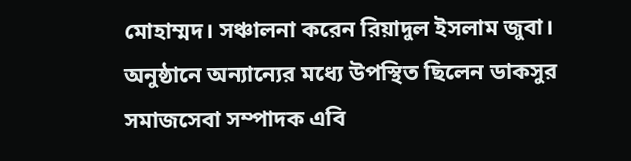মোহাম্মদ। সঞ্চালনা করেন রিয়াদুল ইসলাম জুবা। অনুষ্ঠানে অন্যান্যের মধ্যে উপস্থিত ছিলেন ডাকসুর সমাজসেবা সম্পাদক এবি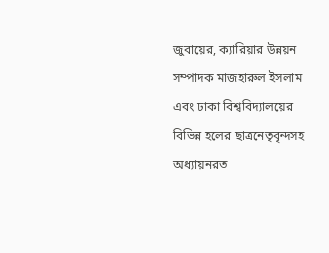জুবায়ের, ক্যারিয়ার উন্নয়ন সম্পাদক মাজহারুল ইসলাম এবং ঢাকা বিশ্ববিদ্যালয়ের বিভিন্ন হলের ছাত্রনেতৃবৃন্দসহ অধ্যায়নরত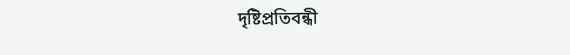দৃষ্টিপ্রতিবন্ধী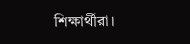শিক্ষার্থীরা।